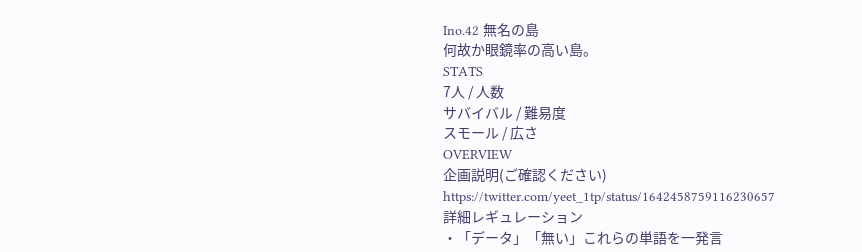Ino.42 無名の島
何故か眼鏡率の高い島。
STATS
7人 / 人数
サバイバル / 難易度
スモール / 広さ
OVERVIEW
企画説明(ご確認ください)
https://twitter.com/yeet_1tp/status/1642458759116230657
詳細レギュレーション
・「データ」「無い」これらの単語を一発言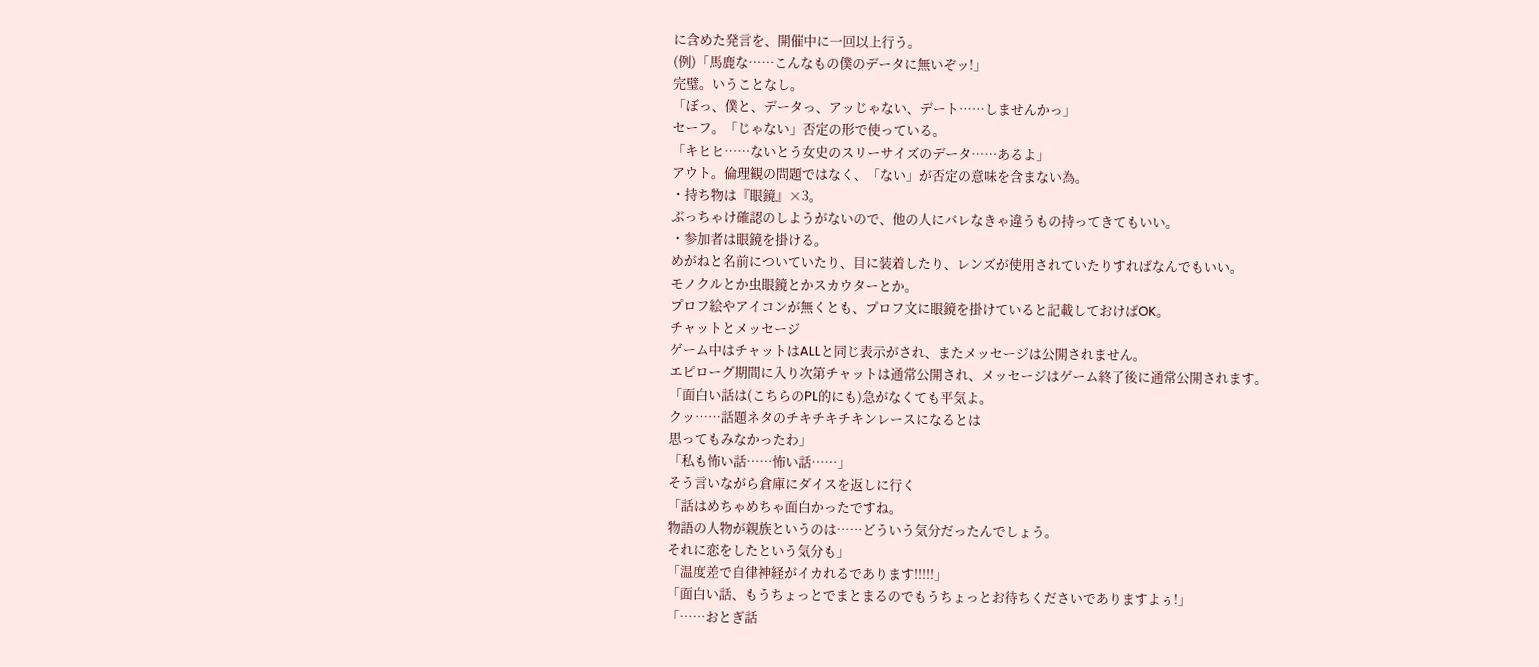に含めた発言を、開催中に一回以上行う。
(例)「馬鹿な……こんなもの僕のデータに無いぞッ!」
完璧。いうことなし。
「ぼっ、僕と、データっ、アッじゃない、デート……しませんかっ」
セーフ。「じゃない」否定の形で使っている。
「キヒヒ……ないとう女史のスリーサイズのデータ……あるよ」
アウト。倫理観の問題ではなく、「ない」が否定の意味を含まない為。
・持ち物は『眼鏡』×3。
ぶっちゃけ確認のしようがないので、他の人にバレなきゃ違うもの持ってきてもいい。
・参加者は眼鏡を掛ける。
めがねと名前についていたり、目に装着したり、レンズが使用されていたりすればなんでもいい。
モノクルとか虫眼鏡とかスカウターとか。
プロフ絵やアイコンが無くとも、プロフ文に眼鏡を掛けていると記載しておけばOK。
チャットとメッセージ
ゲーム中はチャットはALLと同じ表示がされ、またメッセージは公開されません。
エピローグ期間に入り次第チャットは通常公開され、メッセージはゲーム終了後に通常公開されます。
「面白い話は(こちらのPL的にも)急がなくても平気よ。
クッ……話題ネタのチキチキチキンレースになるとは
思ってもみなかったわ」
「私も怖い話……怖い話……」
そう言いながら倉庫にダイスを返しに行く
「話はめちゃめちゃ面白かったですね。
物語の人物が親族というのは……どういう気分だったんでしょう。
それに恋をしたという気分も」
「温度差で自律神経がイカれるであります!!!!!」
「面白い話、もうちょっとでまとまるのでもうちょっとお待ちくださいでありますよぅ!」
「……おとぎ話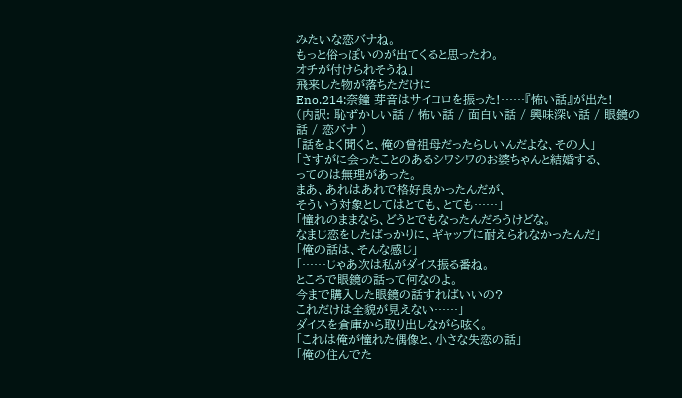みたいな恋バナね。
もっと俗っぽいのが出てくると思ったわ。
オチが付けられそうね」
飛来した物が落ちただけに
Eno.214:奈鐘 芽音はサイコロを振った!……『怖い話』が出た!
(内訳: 恥ずかしい話 / 怖い話 / 面白い話 / 興味深い話 / 眼鏡の話 / 恋バナ )
「話をよく聞くと、俺の曾祖母だったらしいんだよな、その人」
「さすがに会ったことのあるシワシワのお婆ちゃんと結婚する、
ってのは無理があった。
まあ、あれはあれで格好良かったんだが、
そういう対象としてはとても、とても……」
「憧れのままなら、どうとでもなったんだろうけどな。
なまじ恋をしたばっかりに、ギャップに耐えられなかったんだ」
「俺の話は、そんな感じ」
「……じゃあ次は私がダイス振る番ね。
ところで眼鏡の話って何なのよ。
今まで購入した眼鏡の話すればいいの?
これだけは全貌が見えない……」
ダイスを倉庫から取り出しながら呟く。
「これは俺が憧れた偶像と、小さな失恋の話」
「俺の住んでた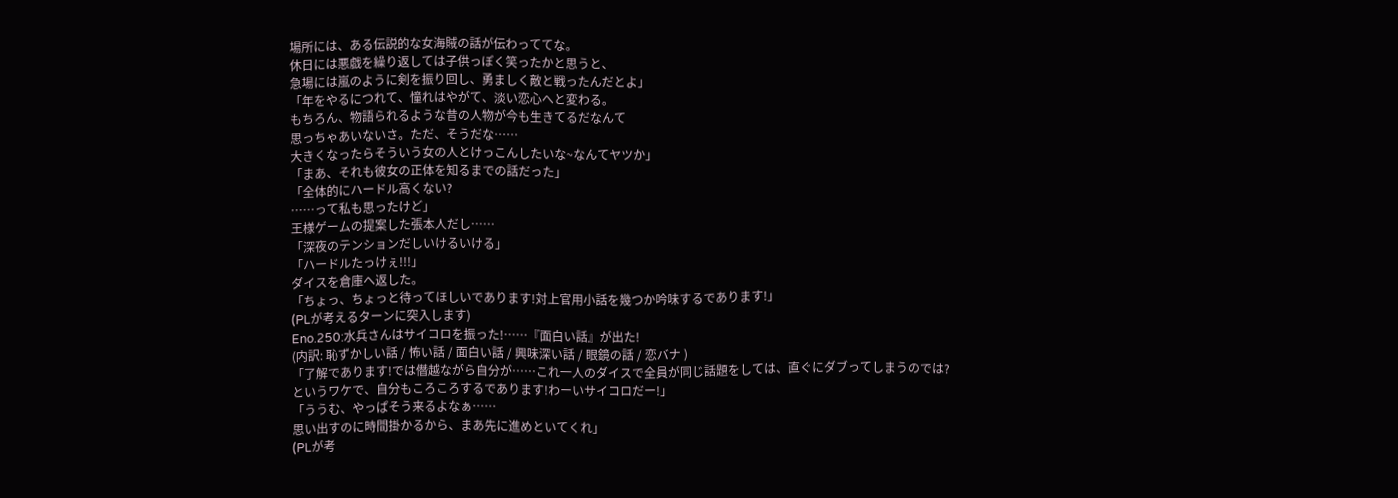場所には、ある伝説的な女海賊の話が伝わっててな。
休日には悪戯を繰り返しては子供っぽく笑ったかと思うと、
急場には嵐のように剣を振り回し、勇ましく敵と戦ったんだとよ」
「年をやるにつれて、憧れはやがて、淡い恋心へと変わる。
もちろん、物語られるような昔の人物が今も生きてるだなんて
思っちゃあいないさ。ただ、そうだな……
大きくなったらそういう女の人とけっこんしたいな~なんてヤツか」
「まあ、それも彼女の正体を知るまでの話だった」
「全体的にハードル高くない?
……って私も思ったけど」
王様ゲームの提案した張本人だし……
「深夜のテンションだしいけるいける」
「ハードルたっけぇ!!!」
ダイスを倉庫へ返した。
「ちょっ、ちょっと待ってほしいであります!対上官用小話を幾つか吟味するであります!」
(PLが考えるターンに突入します)
Eno.250:水兵さんはサイコロを振った!……『面白い話』が出た!
(内訳: 恥ずかしい話 / 怖い話 / 面白い話 / 興味深い話 / 眼鏡の話 / 恋バナ )
「了解であります!では僭越ながら自分が……これ一人のダイスで全員が同じ話題をしては、直ぐにダブってしまうのでは?
というワケで、自分もころころするであります!わーいサイコロだー!」
「ううむ、やっぱそう来るよなぁ……
思い出すのに時間掛かるから、まあ先に進めといてくれ」
(PLが考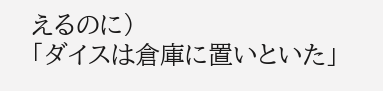えるのに)
「ダイスは倉庫に置いといた」